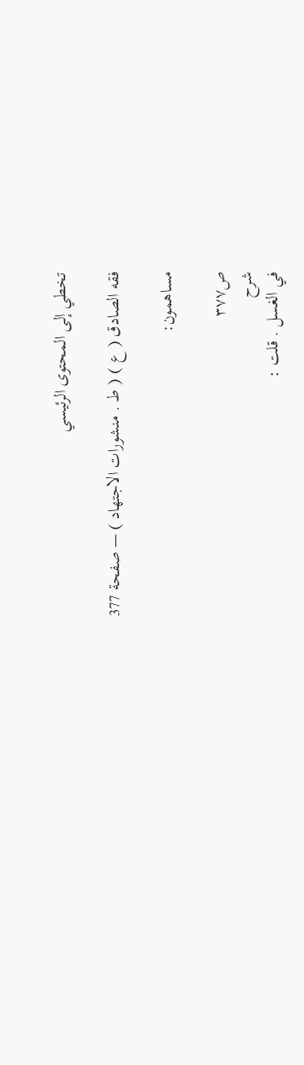تخطي إلى المحتوى الرئيسي

فقه الصادق ( ع ) ( ط . منشورات الاجتهاد ) — صفحة 377

مساهمون:

ص٣٧٧
شرح
في الغسل . قلت :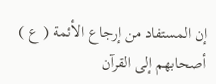إن المستفاد من إرجاع الأئمة ( ع ) أصحابهم إلى القرآن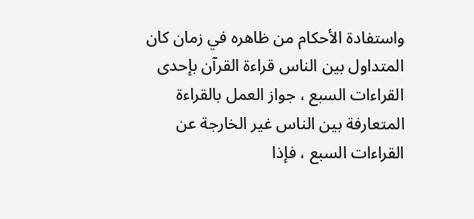واستفادة الأحكام من ظاهره في زمان كان المتداول بين الناس قراءة القرآن بإحدى القراءات السبع ، جواز العمل بالقراءة المتعارفة بين الناس غير الخارجة عن القراءات السبع ، فإذا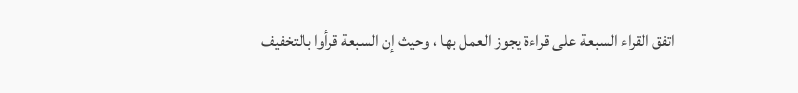اتفق القراء السبعة على قراءة يجوز العمل بها ، وحيث إن السبعة قرأوا بالتخفيف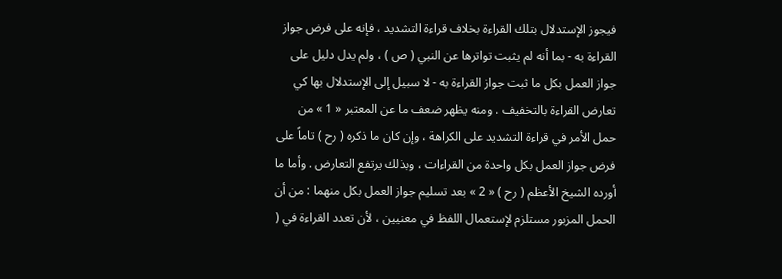فيجوز الإستدلال بتلك القراءة بخلاف قراءة التشديد ، فإنه على فرض جواز القراءة به - بما أنه لم يثبت تواترها عن النبي ( ص ) ، ولم يدل دليل على جواز العمل بكل ما ثبت جواز القراءة به - لا سبيل إلى الإستدلال بها كي تعارض القراءة بالتخفيف . ومنه يظهر ضعف ما عن المعتبر « 1 » من حمل الأمر في قراءة التشديد على الكراهة ، وإن كان ما ذكره ( رح ) تاماً على فرض جواز العمل بكل واحدة من القراءات ، وبذلك يرتفع التعارض . وأما ما أورده الشيخ الأعظم ( رح ) « 2 » بعد تسليم جواز العمل بكل منهما : من أن الحمل المزبور مستلزم لإستعمال اللفظ في معنيين ، لأن تعدد القراءة في (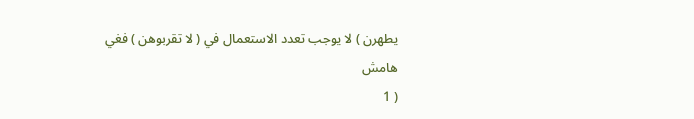يطهرن ) لا يوجب تعدد الاستعمال في ( لا تقربوهن ) فغي
هامش
( 1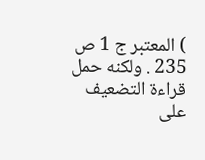) المعتبر ج 1 ص 235 . ولكنه حمل قراءة التضعيف على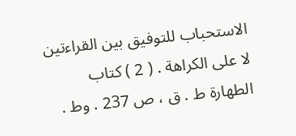الاستحباب للتوفيق بين القراءتين لا على الكراهة . ( 2 ) كتاب الطهارة ط . ق ، ص 237 . وط .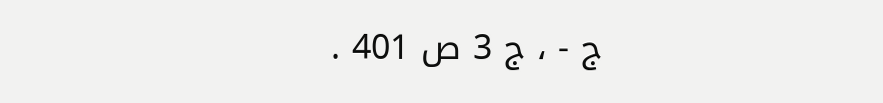ج - ، ج 3 ص 401 .